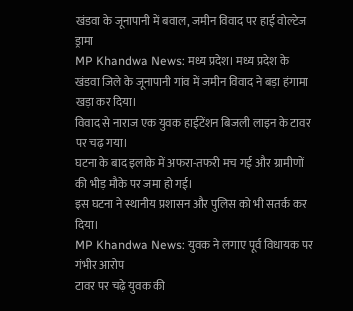खंडवा के जूनापानी में बवाल, जमीन विवाद पर हाई वोल्टेज ड्रामा
MP Khandwa News: मध्य प्रदेश। मध्य प्रदेश के खंडवा जिले के जूनापानी गांव में जमीन विवाद ने बड़ा हंगामा खड़ा कर दिया।
विवाद से नाराज एक युवक हाईटेंशन बिजली लाइन के टावर पर चढ़ गया।
घटना के बाद इलाके में अफरा-तफरी मच गई और ग्रामीणों की भीड़ मौके पर जमा हो गई।
इस घटना ने स्थानीय प्रशासन और पुलिस को भी सतर्क कर दिया।
MP Khandwa News: युवक ने लगाए पूर्व विधायक पर गंभीर आरोप
टावर पर चढ़े युवक की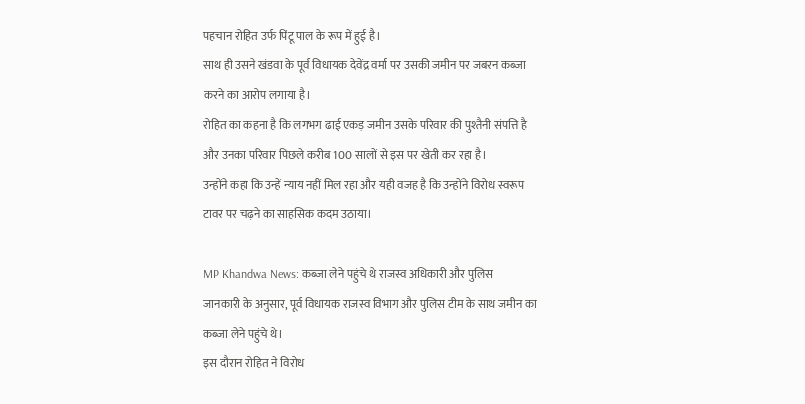पहचान रोहित उर्फ पिंटू पाल के रूप में हुई है।
साथ ही उसने खंडवा के पूर्व विधायक देवेंद्र वर्मा पर उसकी जमीन पर जबरन कब्जा करने का आरोप लगाया है।
रोहित का कहना है कि लगभग ढाई एकड़ जमीन उसके परिवार की पुश्तैनी संपत्ति है और उनका परिवार पिछले करीब 100 सालों से इस पर खेती कर रहा है।
उन्होंने कहा कि उन्हें न्याय नहीं मिल रहा और यही वजह है कि उन्होंने विरोध स्वरूप टावर पर चढ़ने का साहसिक कदम उठाया।

MP Khandwa News: कब्जा लेने पहुंचे थे राजस्व अधिकारी और पुलिस
जानकारी के अनुसार, पूर्व विधायक राजस्व विभाग और पुलिस टीम के साथ जमीन का कब्जा लेने पहुंचे थे।
इस दौरान रोहित ने विरोध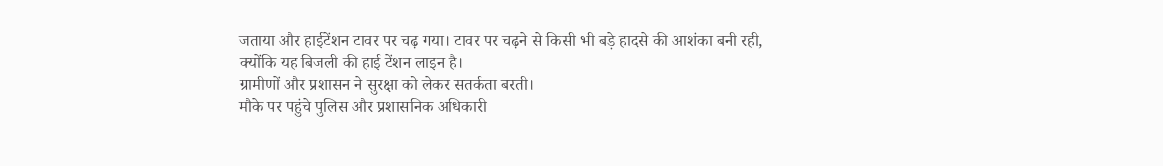जताया और हाईटेंशन टावर पर चढ़ गया। टावर पर चढ़ने से किसी भी बड़े हादसे की आशंका बनी रही,
क्योंकि यह बिजली की हाई टेंशन लाइन है।
ग्रामीणों और प्रशासन ने सुरक्षा को लेकर सतर्कता बरती।
मौके पर पहुंचे पुलिस और प्रशासनिक अधिकारी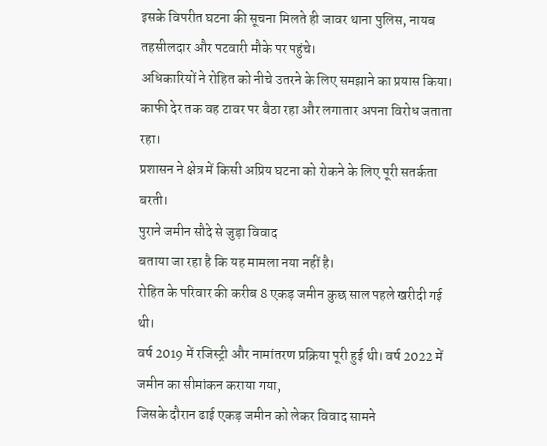इसके विपरीत घटना की सूचना मिलते ही जावर थाना पुलिस, नायब तहसीलदार और पटवारी मौके पर पहुंचे।
अधिकारियों ने रोहित को नीचे उतरने के लिए समझाने का प्रयास किया।
काफी देर तक वह टावर पर बैठा रहा और लगातार अपना विरोध जताता रहा।
प्रशासन ने क्षेत्र में किसी अप्रिय घटना को रोकने के लिए पूरी सतर्कता बरती।
पुराने जमीन सौदे से जुड़ा विवाद
बताया जा रहा है कि यह मामला नया नहीं है।
रोहित के परिवार की करीब 8 एकड़ जमीन कुछ साल पहले खरीदी गई थी।
वर्ष 2019 में रजिस्ट्री और नामांतरण प्रक्रिया पूरी हुई थी। वर्ष 2022 में जमीन का सीमांकन कराया गया,
जिसके दौरान ढाई एकड़ जमीन को लेकर विवाद सामने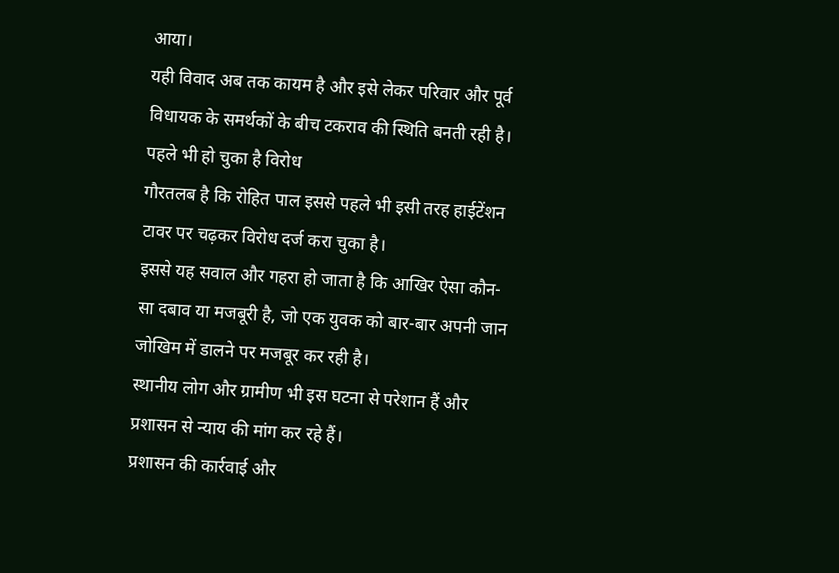आया।
यही विवाद अब तक कायम है और इसे लेकर परिवार और पूर्व विधायक के समर्थकों के बीच टकराव की स्थिति बनती रही है।
पहले भी हो चुका है विरोध
गौरतलब है कि रोहित पाल इससे पहले भी इसी तरह हाईटेंशन टावर पर चढ़कर विरोध दर्ज करा चुका है।
इससे यह सवाल और गहरा हो जाता है कि आखिर ऐसा कौन-सा दबाव या मजबूरी है, जो एक युवक को बार-बार अपनी जान जोखिम में डालने पर मजबूर कर रही है।
स्थानीय लोग और ग्रामीण भी इस घटना से परेशान हैं और प्रशासन से न्याय की मांग कर रहे हैं।
प्रशासन की कार्रवाई और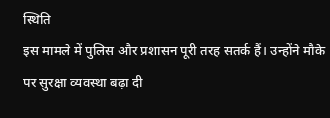स्थिति
इस मामले में पुलिस और प्रशासन पूरी तरह सतर्क हैं। उन्होंने मौके पर सुरक्षा व्यवस्था बढ़ा दी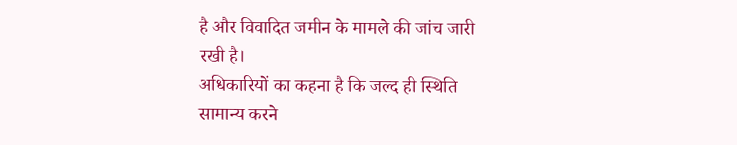है और विवादित जमीन के मामले की जांच जारी रखी है।
अधिकारियों का कहना है कि जल्द ही स्थिति सामान्य करने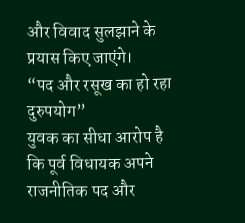और विवाद सुलझाने के प्रयास किए जाएंगे।
“पद और रसूख का हो रहा दुरुपयोग”
युवक का सीधा आरोप है कि पूर्व विधायक अपने राजनीतिक पद और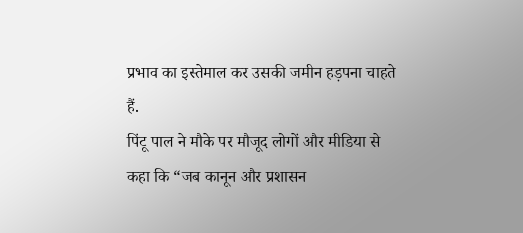प्रभाव का इस्तेमाल कर उसकी जमीन हड़पना चाहते हैं.
पिंटू पाल ने मौके पर मौजूद लोगों और मीडिया से कहा कि “जब कानून और प्रशासन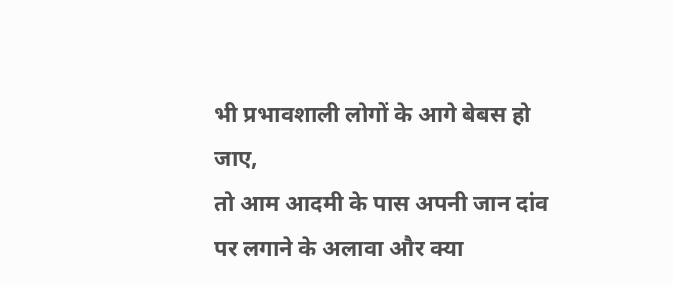भी प्रभावशाली लोगों के आगे बेबस हो जाए,
तो आम आदमी के पास अपनी जान दांव पर लगाने के अलावा और क्या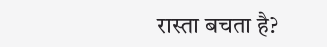रास्ता बचता है?